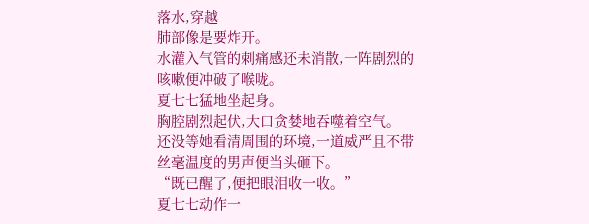落水,穿越
肺部像是要炸开。
水灌入气管的刺痛感还未消散,一阵剧烈的咳嗽便冲破了喉咙。
夏七七猛地坐起身。
胸腔剧烈起伏,大口贪婪地吞噬着空气。
还没等她看清周围的环境,一道威严且不带丝毫温度的男声便当头砸下。
“既已醒了,便把眼泪收一收。”
夏七七动作一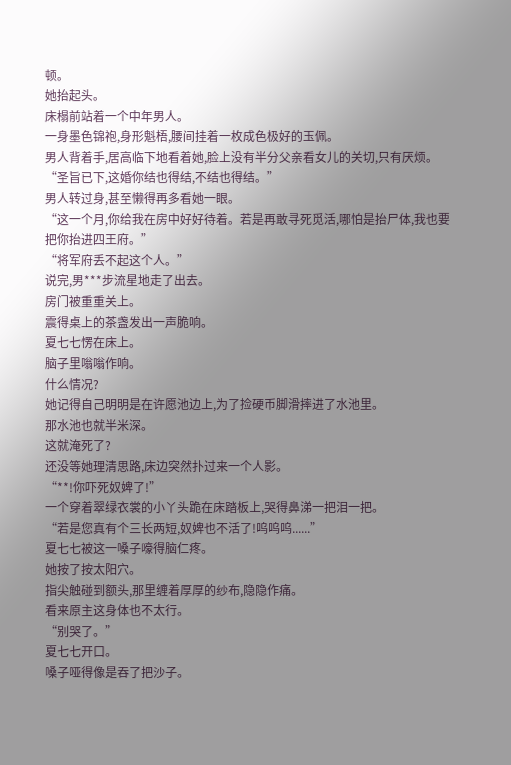顿。
她抬起头。
床榻前站着一个中年男人。
一身墨色锦袍,身形魁梧,腰间挂着一枚成色极好的玉佩。
男人背着手,居高临下地看着她,脸上没有半分父亲看女儿的关切,只有厌烦。
“圣旨已下,这婚你结也得结,不结也得结。”
男人转过身,甚至懒得再多看她一眼。
“这一个月,你给我在房中好好待着。若是再敢寻死觅活,哪怕是抬尸体,我也要把你抬进四王府。”
“将军府丢不起这个人。”
说完,男***步流星地走了出去。
房门被重重关上。
震得桌上的茶盏发出一声脆响。
夏七七愣在床上。
脑子里嗡嗡作响。
什么情况?
她记得自己明明是在许愿池边上,为了捡硬币脚滑摔进了水池里。
那水池也就半米深。
这就淹死了?
还没等她理清思路,床边突然扑过来一个人影。
“**!你吓死奴婢了!”
一个穿着翠绿衣裳的小丫头跪在床踏板上,哭得鼻涕一把泪一把。
“若是您真有个三长两短,奴婢也不活了!呜呜呜......”
夏七七被这一嗓子嚎得脑仁疼。
她按了按太阳穴。
指尖触碰到额头,那里缠着厚厚的纱布,隐隐作痛。
看来原主这身体也不太行。
“别哭了。”
夏七七开口。
嗓子哑得像是吞了把沙子。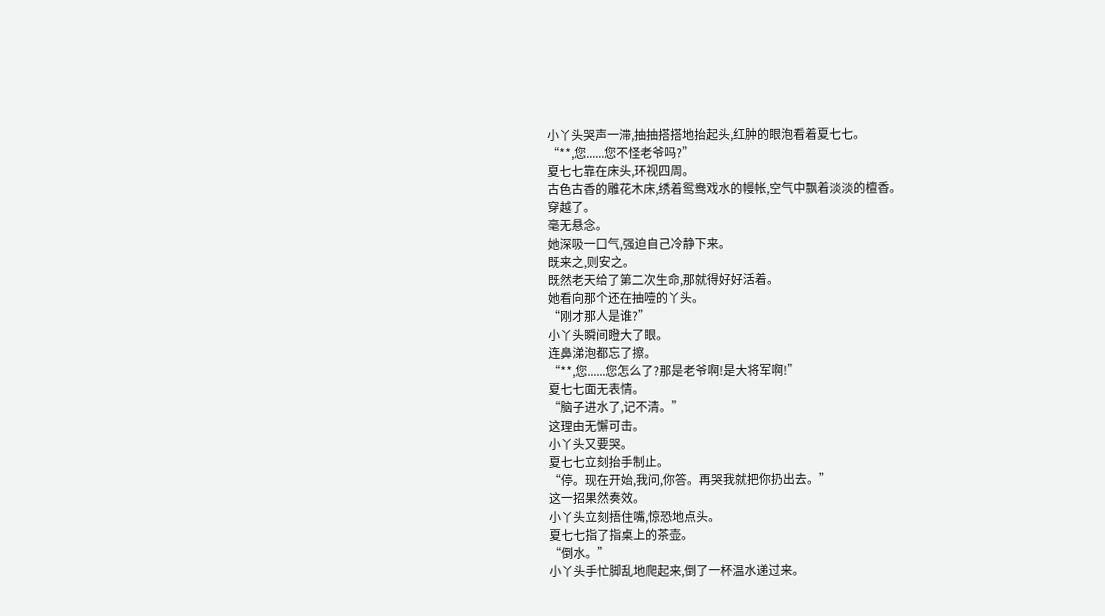小丫头哭声一滞,抽抽搭搭地抬起头,红肿的眼泡看着夏七七。
“**,您......您不怪老爷吗?”
夏七七靠在床头,环视四周。
古色古香的雕花木床,绣着鸳鸯戏水的幔帐,空气中飘着淡淡的檀香。
穿越了。
毫无悬念。
她深吸一口气,强迫自己冷静下来。
既来之,则安之。
既然老天给了第二次生命,那就得好好活着。
她看向那个还在抽噎的丫头。
“刚才那人是谁?”
小丫头瞬间瞪大了眼。
连鼻涕泡都忘了擦。
“**,您......您怎么了?那是老爷啊!是大将军啊!”
夏七七面无表情。
“脑子进水了,记不清。”
这理由无懈可击。
小丫头又要哭。
夏七七立刻抬手制止。
“停。现在开始,我问,你答。再哭我就把你扔出去。”
这一招果然奏效。
小丫头立刻捂住嘴,惊恐地点头。
夏七七指了指桌上的茶壶。
“倒水。”
小丫头手忙脚乱地爬起来,倒了一杯温水递过来。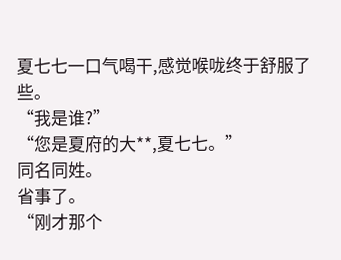夏七七一口气喝干,感觉喉咙终于舒服了些。
“我是谁?”
“您是夏府的大**,夏七七。”
同名同姓。
省事了。
“刚才那个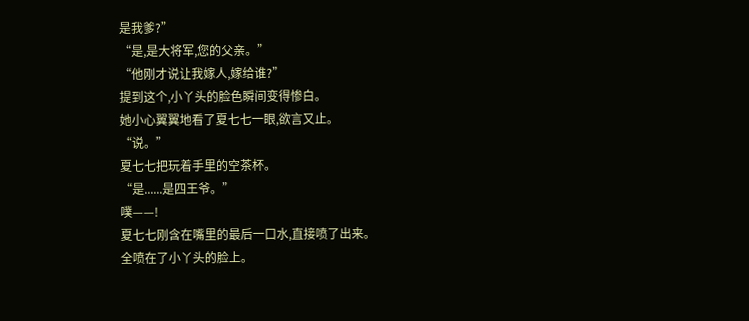是我爹?”
“是,是大将军,您的父亲。”
“他刚才说让我嫁人,嫁给谁?”
提到这个,小丫头的脸色瞬间变得惨白。
她小心翼翼地看了夏七七一眼,欲言又止。
“说。”
夏七七把玩着手里的空茶杯。
“是......是四王爷。”
噗——!
夏七七刚含在嘴里的最后一口水,直接喷了出来。
全喷在了小丫头的脸上。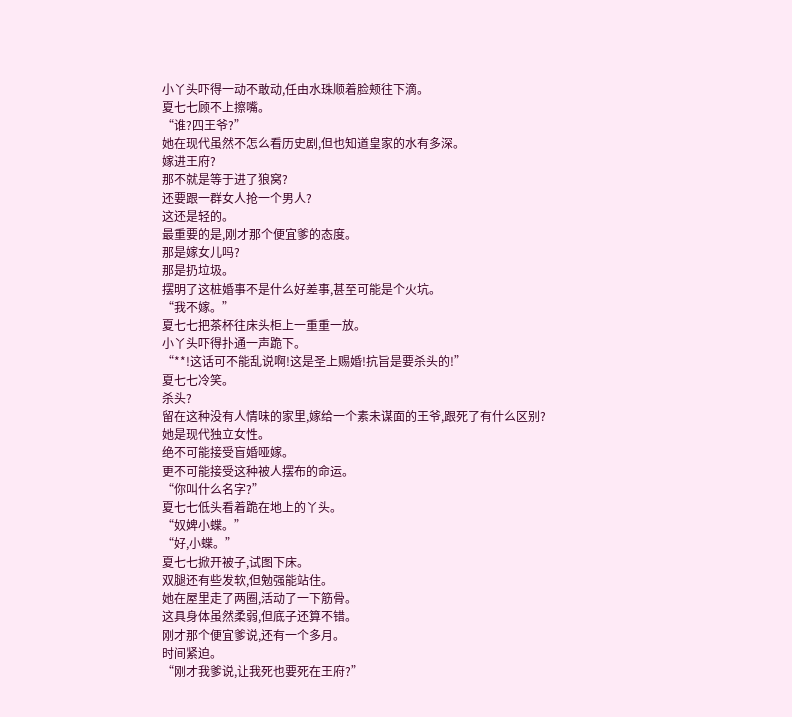小丫头吓得一动不敢动,任由水珠顺着脸颊往下滴。
夏七七顾不上擦嘴。
“谁?四王爷?”
她在现代虽然不怎么看历史剧,但也知道皇家的水有多深。
嫁进王府?
那不就是等于进了狼窝?
还要跟一群女人抢一个男人?
这还是轻的。
最重要的是,刚才那个便宜爹的态度。
那是嫁女儿吗?
那是扔垃圾。
摆明了这桩婚事不是什么好差事,甚至可能是个火坑。
“我不嫁。”
夏七七把茶杯往床头柜上一重重一放。
小丫头吓得扑通一声跪下。
“**!这话可不能乱说啊!这是圣上赐婚!抗旨是要杀头的!”
夏七七冷笑。
杀头?
留在这种没有人情味的家里,嫁给一个素未谋面的王爷,跟死了有什么区别?
她是现代独立女性。
绝不可能接受盲婚哑嫁。
更不可能接受这种被人摆布的命运。
“你叫什么名字?”
夏七七低头看着跪在地上的丫头。
“奴婢小蝶。”
“好,小蝶。”
夏七七掀开被子,试图下床。
双腿还有些发软,但勉强能站住。
她在屋里走了两圈,活动了一下筋骨。
这具身体虽然柔弱,但底子还算不错。
刚才那个便宜爹说,还有一个多月。
时间紧迫。
“刚才我爹说,让我死也要死在王府?”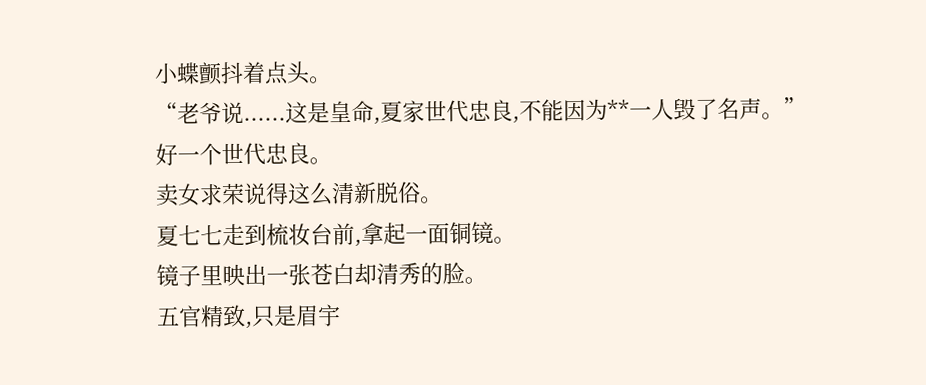小蝶颤抖着点头。
“老爷说......这是皇命,夏家世代忠良,不能因为**一人毁了名声。”
好一个世代忠良。
卖女求荣说得这么清新脱俗。
夏七七走到梳妆台前,拿起一面铜镜。
镜子里映出一张苍白却清秀的脸。
五官精致,只是眉宇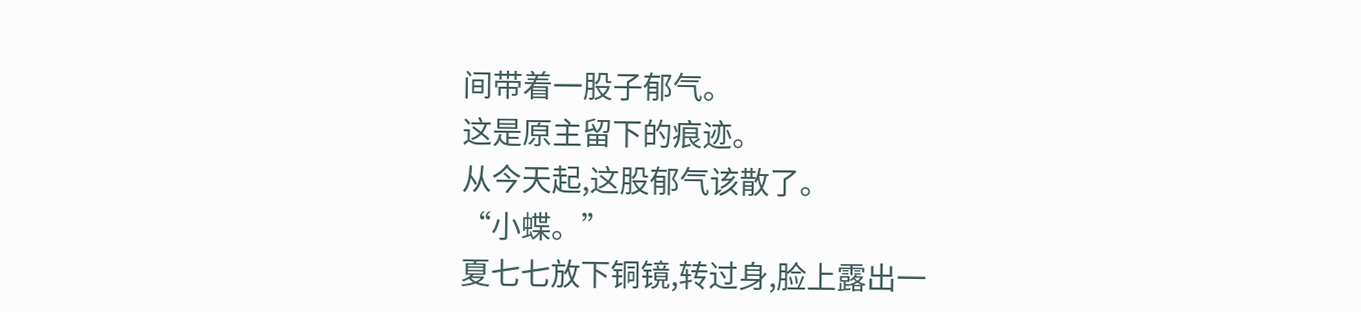间带着一股子郁气。
这是原主留下的痕迹。
从今天起,这股郁气该散了。
“小蝶。”
夏七七放下铜镜,转过身,脸上露出一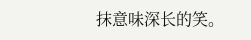抹意味深长的笑。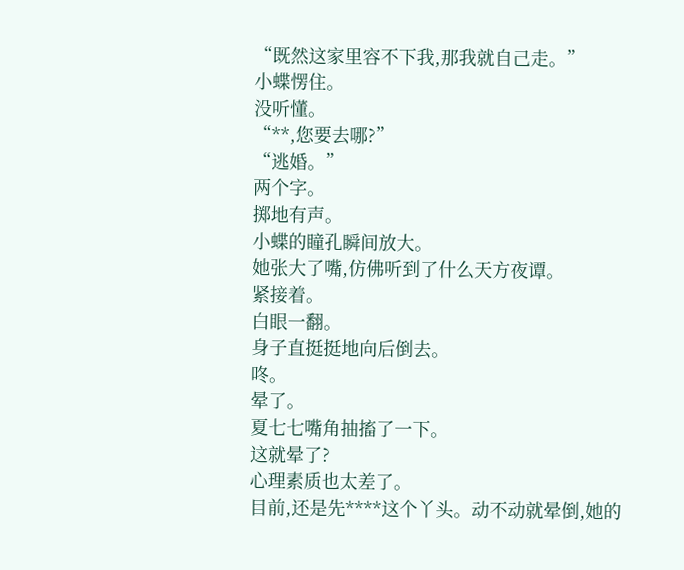“既然这家里容不下我,那我就自己走。”
小蝶愣住。
没听懂。
“**,您要去哪?”
“逃婚。”
两个字。
掷地有声。
小蝶的瞳孔瞬间放大。
她张大了嘴,仿佛听到了什么天方夜谭。
紧接着。
白眼一翻。
身子直挺挺地向后倒去。
咚。
晕了。
夏七七嘴角抽搐了一下。
这就晕了?
心理素质也太差了。
目前,还是先****这个丫头。动不动就晕倒,她的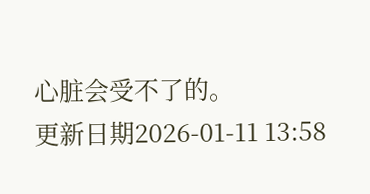心脏会受不了的。
更新日期2026-01-11 13:58